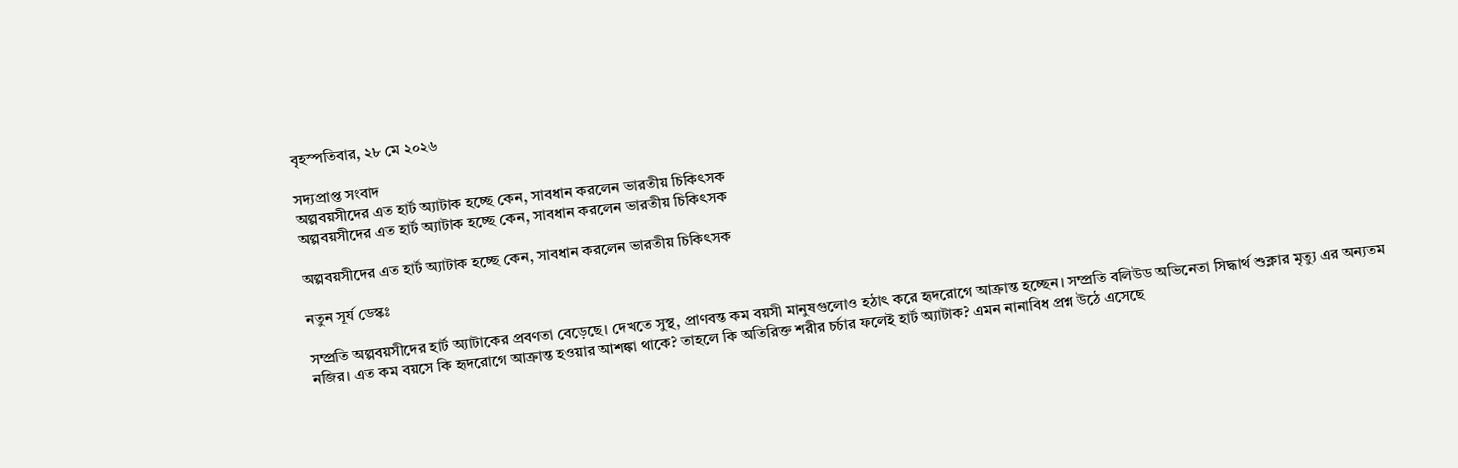বৃহস্পতিবার, ২৮ মে ২০২৬

সদ্যপ্রাপ্ত সংবাদ
অল্পবয়সীদের এত হার্ট অ্যাটাক হচ্ছে কেন, সাবধান করলেন ভারতীয় চিকিৎসক
অল্পবয়সীদের এত হার্ট অ্যাটাক হচ্ছে কেন, সাবধান করলেন ভারতীয় চিকিৎসক

অল্পবয়সীদের এত হার্ট অ্যাটাক হচ্ছে কেন, সাবধান করলেন ভারতীয় চিকিৎসক

নতুন সূর্য ডেস্কঃ

সম্প্রতি অল্পবয়সীদের হার্ট অ্যাটাকের প্রবণতা বেড়েছে। দেখতে সুস্থ, প্রাণবন্ত কম বয়সী মানুষগুলোও হঠাৎ করে হৃদরোগে আক্রান্ত হচ্ছেন। সম্প্রতি বলিউড অভিনেতা সিদ্ধার্থ শুক্লার মৃত্যু এর অন্যতম নজির। এত কম বয়সে কি হৃদরোগে আক্রান্ত হওয়ার আশঙ্কা থাকে? তাহলে কি অতিরিক্ত শরীর চর্চার ফলেই হার্ট অ্যাটাক? এমন নানাবিধ প্রশ্ন উঠে এসেছে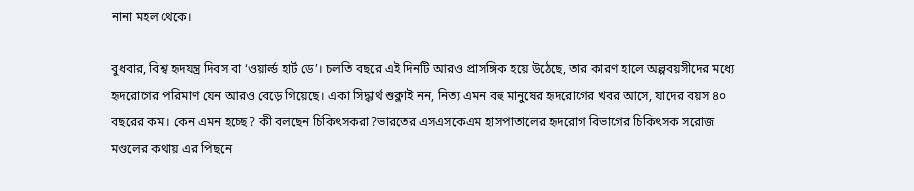নানা মহল থেকে।

বুধবার, বিশ্ব হৃদযন্ত্র দিবস বা ‘ওয়ার্ল্ড হার্ট ডে’। চলতি বছরে এই দিনটি আরও প্রাসঙ্গিক হয়ে উঠেছে, তার কারণ হালে অল্পবয়সীদের মধ্যে হৃদরোগের পরিমাণ যেন আরও বেড়ে গিয়েছে। একা সিদ্ধার্থ শুক্লাই নন, নিত্য এমন বহু মানুষের হৃদরোগের খবর আসে, যাদের বয়স ৪০ বছরের কম। কেন এমন হচ্ছে? কী বলছেন চিকিৎসকরা?ভারতের এসএসকেএম হাসপাতালের হৃদরোগ বিভাগের চিকিৎসক সরোজ মণ্ডলের কথায় এর পিছনে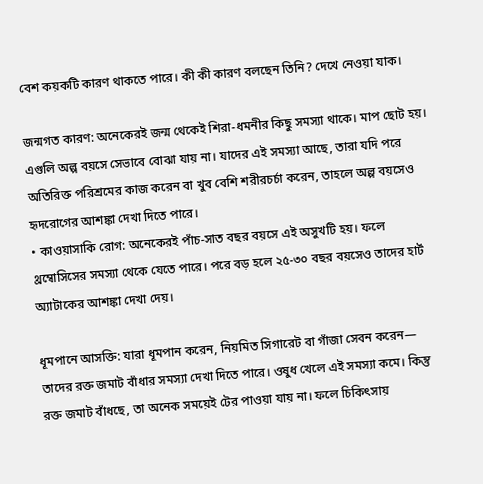বেশ কয়কটি কারণ থাকতে পারে। কী কী কারণ বলছেন তিনি? দেখে নেওয়া যাক।

জন্মগত কারণ: অনেকেরই জন্ম থেকেই শিরা-ধমনীর কিছু সমস্যা থাকে। মাপ ছোট হয়। এগুলি অল্প বয়সে সেভাবে বোঝা যায় না। যাদের এই সমস্যা আছে, তারা যদি পরে অতিরিক্ত পরিশ্রমের কাজ করেন বা খুব বেশি শরীরচর্চা করেন, তাহলে অল্প বয়সেও হৃদরোগের আশঙ্কা দেখা দিতে পারে।
• কাওয়াসাকি রোগ: অনেকেরই পাঁচ-সাত বছর বয়সে এই অসুখটি হয়। ফলে থ্রম্বোসিসের সমস্যা থেকে যেতে পারে। পরে বড় হলে ২৫-৩০ বছর বয়সেও তাদের হার্ট অ্যাটাকের আশঙ্কা দেখা দেয়।

ধূমপানে আসক্তি: যারা ধূমপান করেন, নিয়মিত সিগারেট বা গাঁজা সেবন করেন— তাদের রক্ত জমাট বাঁধার সমস্যা দেখা দিতে পারে। ওষুধ খেলে এই সমস্যা কমে। কিন্তু রক্ত জমাট বাঁধছে, তা অনেক সময়েই টের পাওয়া যায় না। ফলে চিকিৎসায়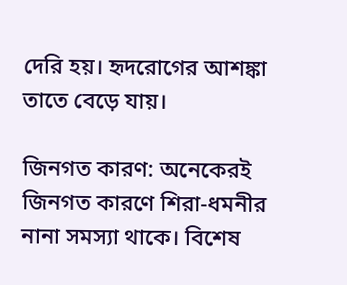দেরি হয়। হৃদরোগের আশঙ্কা তাতে বেড়ে যায়।

জিনগত কারণ: অনেকেরই জিনগত কারণে শিরা-ধমনীর নানা সমস্যা থাকে। বিশেষ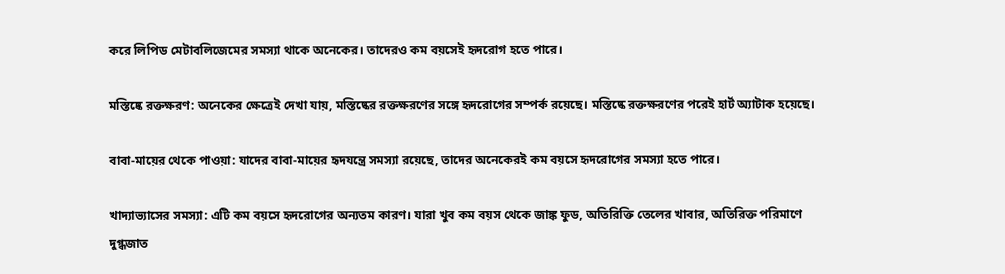করে লিপিড মেটাবলিজেমের সমস্যা থাকে অনেকের। তাদেরও কম বয়সেই হৃদরোগ হতে পারে।

মস্তিষ্কে রক্তক্ষরণ: অনেকের ক্ষেত্রেই দেখা যায়, মস্তিষ্কের রক্তক্ষরণের সঙ্গে হৃদরোগের সম্পর্ক রয়েছে। মস্তিষ্কে রক্তক্ষরণের পরেই হার্ট অ্যাটাক হয়েছে।

বাবা-মায়ের থেকে পাওয়া: যাদের বাবা-মায়ের হৃদযন্ত্রে সমস্যা রয়েছে, তাদের অনেকেরই কম বয়সে হৃদরোগের সমস্যা হতে পারে।

খাদ্যাভ্যাসের সমস্যা: এটি কম বয়সে হৃদরোগের অন্যতম কারণ। যারা খুব কম বয়স থেকে জাঙ্ক ফুড, অতিরিক্তি তেলের খাবার, অতিরিক্ত পরিমাণে দুগ্ধজাত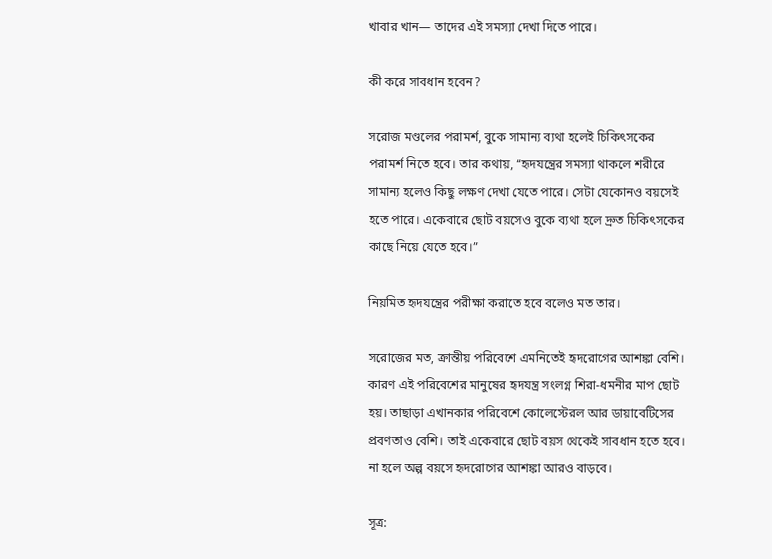খাবার খান— তাদের এই সমস্যা দেখা দিতে পারে।

কী করে সাবধান হবেন?

সরোজ মণ্ডলের পরামর্শ, বুকে সামান্য ব্যথা হলেই চিকিৎসকের পরামর্শ নিতে হবে। তার কথায়, ‘‘হৃদযন্ত্রের সমস্যা থাকলে শরীরে সামান্য হলেও কিছু লক্ষণ দেখা যেতে পারে। সেটা যেকোনও বয়সেই হতে পারে। একেবারে ছোট বয়সেও বুকে ব্যথা হলে দ্রুত চিকিৎসকের কাছে নিয়ে যেতে হবে।”

নিয়মিত হৃদযন্ত্রের পরীক্ষা করাতে হবে বলেও মত তার।

সরোজের মত, ক্রান্তীয় পরিবেশে এমনিতেই হৃদরোগের আশঙ্কা বেশি। কারণ এই পরিবেশের মানুষের হৃদযন্ত্র সংলগ্ন শিরা-ধমনীর মাপ ছোট হয়। তাছাড়া এখানকার পরিবেশে কোলেস্টেরল আর ডায়াবেটিসের প্রবণতাও বেশি। তাই একেবারে ছোট বয়স থেকেই সাবধান হতে হবে। না হলে অল্প বয়সে হৃদরোগের আশঙ্কা আরও বাড়বে।

সূত্র: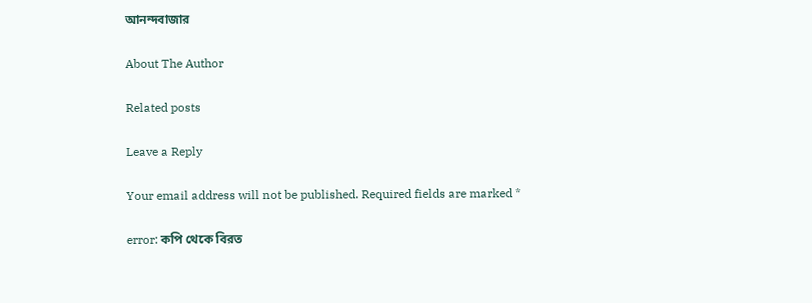আনন্দবাজার

About The Author

Related posts

Leave a Reply

Your email address will not be published. Required fields are marked *

error: কপি থেকে বিরত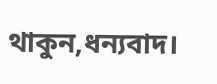থাকুন,ধন্যবাদ।